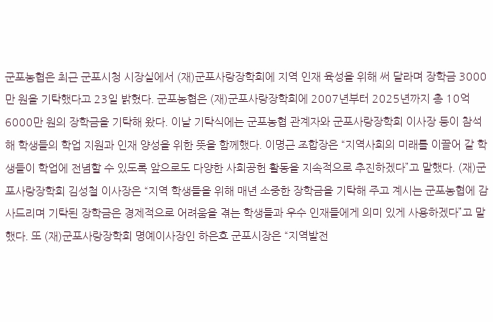군포농협은 최근 군포시청 시장실에서 (재)군포사랑장학회에 지역 인재 육성을 위해 써 달라며 장학금 3000만 원을 기탁했다고 23일 밝혔다. 군포농협은 (재)군포사랑장학회에 2007년부터 2025년까지 총 10억 6000만 원의 장학금을 기탁해 왔다. 이날 기탁식에는 군포농협 관계자와 군포사랑장학회 이사장 등이 참석해 학생들의 학업 지원과 인재 양성을 위한 뜻을 함께했다. 이명근 조합장은 “지역사회의 미래를 이끌어 갈 학생들이 학업에 전념할 수 있도록 앞으로도 다양한 사회공헌 활동을 지속적으로 추진하겠다”고 말했다. (재)군포사랑장학회 김성철 이사장은 “지역 학생들을 위해 매년 소중한 장학금을 기탁해 주고 계시는 군포농협에 감사드리며 기탁된 장학금은 경제적으로 어려움을 겪는 학생들과 우수 인재들에게 의미 있게 사용하겠다”고 말했다. 또 (재)군포사랑장학회 명예이사장인 하은호 군포시장은 “지역발전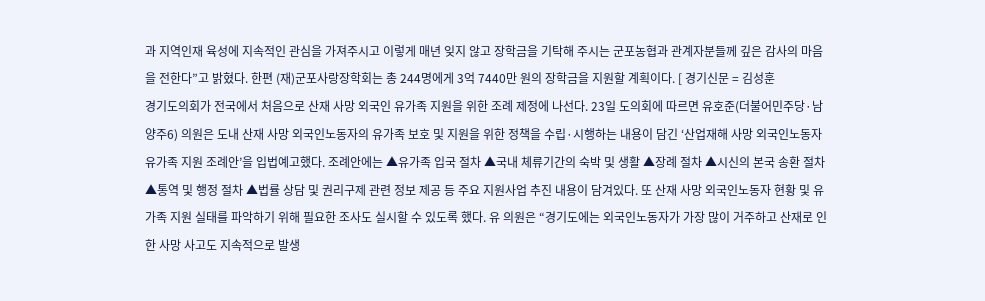과 지역인재 육성에 지속적인 관심을 가져주시고 이렇게 매년 잊지 않고 장학금을 기탁해 주시는 군포농협과 관계자분들께 깊은 감사의 마음을 전한다”고 밝혔다. 한편 (재)군포사랑장학회는 총 244명에게 3억 7440만 원의 장학금을 지원할 계획이다. [ 경기신문 = 김성훈
경기도의회가 전국에서 처음으로 산재 사망 외국인 유가족 지원을 위한 조례 제정에 나선다. 23일 도의회에 따르면 유호준(더불어민주당·남양주6) 의원은 도내 산재 사망 외국인노동자의 유가족 보호 및 지원을 위한 정책을 수립·시행하는 내용이 담긴 ‘산업재해 사망 외국인노동자 유가족 지원 조례안’을 입법예고했다. 조례안에는 ▲유가족 입국 절차 ▲국내 체류기간의 숙박 및 생활 ▲장례 절차 ▲시신의 본국 송환 절차 ▲통역 및 행정 절차 ▲법률 상담 및 권리구제 관련 정보 제공 등 주요 지원사업 추진 내용이 담겨있다. 또 산재 사망 외국인노동자 현황 및 유가족 지원 실태를 파악하기 위해 필요한 조사도 실시할 수 있도록 했다. 유 의원은 “경기도에는 외국인노동자가 가장 많이 거주하고 산재로 인한 사망 사고도 지속적으로 발생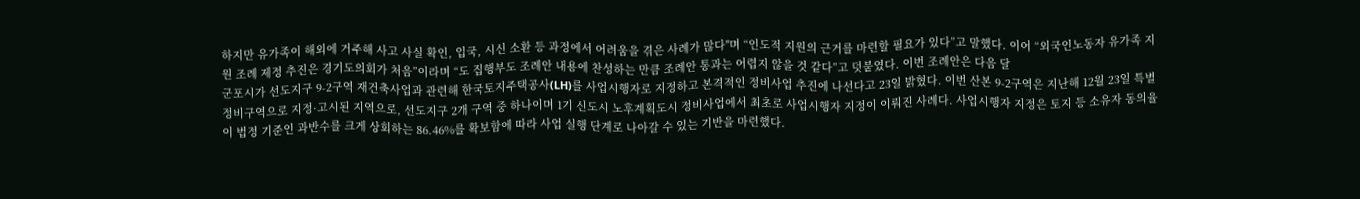하지만 유가족이 해외에 거주해 사고 사실 확인, 입국, 시신 소환 등 과정에서 어려움을 겪은 사례가 많다"며 “인도적 지원의 근거를 마련할 필요가 있다”고 말했다. 이어 “외국인노동자 유가족 지원 조례 제정 추진은 경기도의회가 처음”이라며 “도 집행부도 조례안 내용에 찬성하는 만큼 조례안 통과는 어렵지 않을 것 같다”고 덧붙였다. 이번 조례안은 다음 달
군포시가 선도지구 9-2구역 재건축사업과 관련해 한국토지주택공사(LH)를 사업시행자로 지정하고 본격적인 정비사업 추진에 나선다고 23일 밝혔다. 이번 산본 9-2구역은 지난해 12월 23일 특별정비구역으로 지정·고시된 지역으로, 선도지구 2개 구역 중 하나이며 1기 신도시 노후계획도시 정비사업에서 최초로 사업시행자 지정이 이뤄진 사례다. 사업시행자 지정은 토지 등 소유자 동의율이 법정 기준인 과반수를 크게 상회하는 86.46%를 확보함에 따라 사업 실행 단계로 나아갈 수 있는 기반을 마련했다.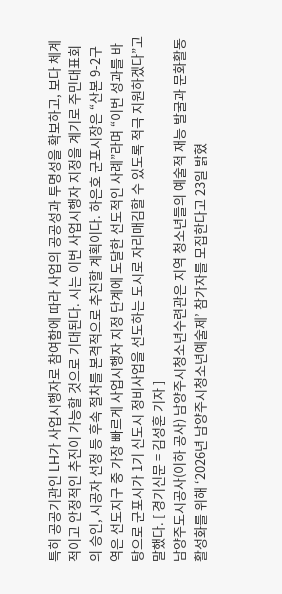특히 공공기관인 LH가 사업시행자로 참여함에 따라 사업의 공공성과 투명성을 확보하고, 보다 체계적이고 안정적인 추진이 가능할 것으로 기대된다. 시는 이번 사업시행자 지정을 계기로 주민대표회의 승인, 시공자 선정 등 후속 절차를 본격적으로 추진할 계획이다. 하은호 군포시장은 “산본 9-2구역은 선도지구 중 가장 빠르게 사업시행자 지정 단계에 도달한 선도적인 사례”라며 “이번 성과를 바탕으로 군포시가 1기 신도시 정비사업을 선도하는 도시로 자리매김할 수 있도록 적극 지원하겠다”고 말했다. [ 경기신문 = 김성훈 기자 ]
남양주도시공사(이하 공사) 남양주시청소년수련관은 지역 청소년들의 예술적 재능 발굴과 문화활동 활성화를 위해 ‘2026년 남양주시청소년예술제’ 참가자를 모집한다고 23일 밝혔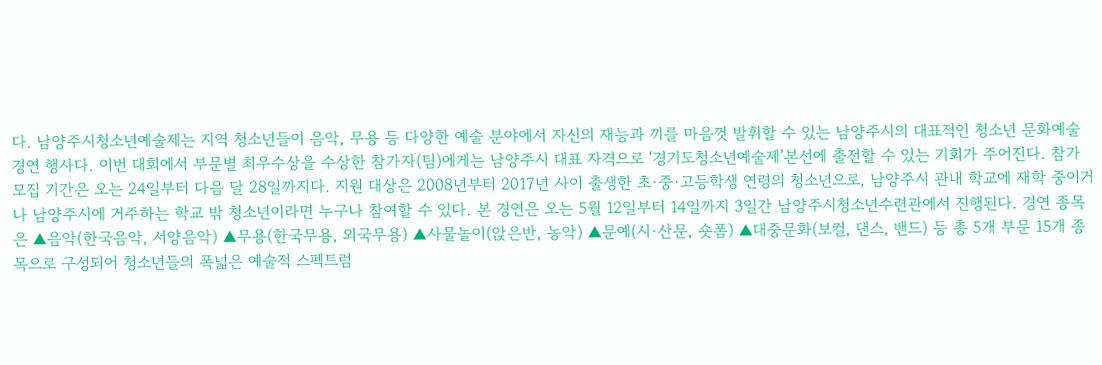다. 남양주시청소년예술제는 지역 청소년들이 음악, 무용 등 다양한 예술 분야에서 자신의 재능과 끼를 마음껏 발휘할 수 있는 남양주시의 대표적인 청소년 문화예술 경연 행사다. 이번 대회에서 부문별 최우수상을 수상한 참가자(팀)에게는 남양주시 대표 자격으로 ‘경기도청소년예술제’본선에 출전할 수 있는 기회가 주어진다. 참가 모집 기간은 오는 24일부터 다음 달 28일까지다. 지원 대상은 2008년부터 2017년 사이 출생한 초·중·고등학생 연령의 청소년으로, 남양주시 관내 학교에 재학 중이거나 남양주시에 거주하는 학교 밖 청소년이라면 누구나 참여할 수 있다. 본 경연은 오는 5월 12일부터 14일까지 3일간 남양주시청소년수련관에서 진행된다. 경연 종목은 ▲음악(한국음악, 서양음악) ▲무용(한국무용, 외국무용) ▲사물놀이(앉은반, 농악) ▲문예(시·산문, 숏폼) ▲대중문화(보컬, 댄스, 밴드) 등 총 5개 부문 15개 종목으로 구성되어 청소년들의 폭넓은 예술적 스펙트럼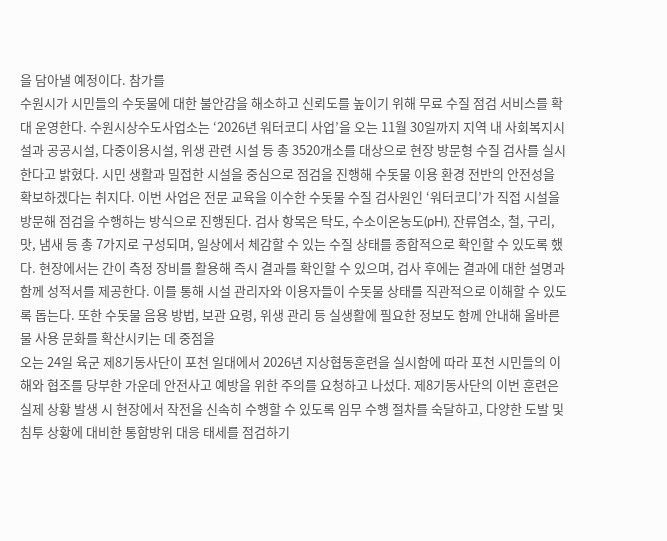을 담아낼 예정이다. 참가를
수원시가 시민들의 수돗물에 대한 불안감을 해소하고 신뢰도를 높이기 위해 무료 수질 점검 서비스를 확대 운영한다. 수원시상수도사업소는 ‘2026년 워터코디 사업’을 오는 11월 30일까지 지역 내 사회복지시설과 공공시설, 다중이용시설, 위생 관련 시설 등 총 3520개소를 대상으로 현장 방문형 수질 검사를 실시한다고 밝혔다. 시민 생활과 밀접한 시설을 중심으로 점검을 진행해 수돗물 이용 환경 전반의 안전성을 확보하겠다는 취지다. 이번 사업은 전문 교육을 이수한 수돗물 수질 검사원인 ‘워터코디’가 직접 시설을 방문해 점검을 수행하는 방식으로 진행된다. 검사 항목은 탁도, 수소이온농도(pH), 잔류염소, 철, 구리, 맛, 냄새 등 총 7가지로 구성되며, 일상에서 체감할 수 있는 수질 상태를 종합적으로 확인할 수 있도록 했다. 현장에서는 간이 측정 장비를 활용해 즉시 결과를 확인할 수 있으며, 검사 후에는 결과에 대한 설명과 함께 성적서를 제공한다. 이를 통해 시설 관리자와 이용자들이 수돗물 상태를 직관적으로 이해할 수 있도록 돕는다. 또한 수돗물 음용 방법, 보관 요령, 위생 관리 등 실생활에 필요한 정보도 함께 안내해 올바른 물 사용 문화를 확산시키는 데 중점을
오는 24일 육군 제8기동사단이 포천 일대에서 2026년 지상협동훈련을 실시함에 따라 포천 시민들의 이해와 협조를 당부한 가운데 안전사고 예방을 위한 주의를 요청하고 나섰다. 제8기동사단의 이번 훈련은 실제 상황 발생 시 현장에서 작전을 신속히 수행할 수 있도록 임무 수행 절차를 숙달하고, 다양한 도발 및 침투 상황에 대비한 통합방위 대응 태세를 점검하기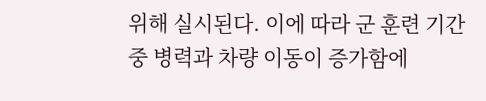위해 실시된다. 이에 따라 군 훈련 기간 중 병력과 차량 이동이 증가함에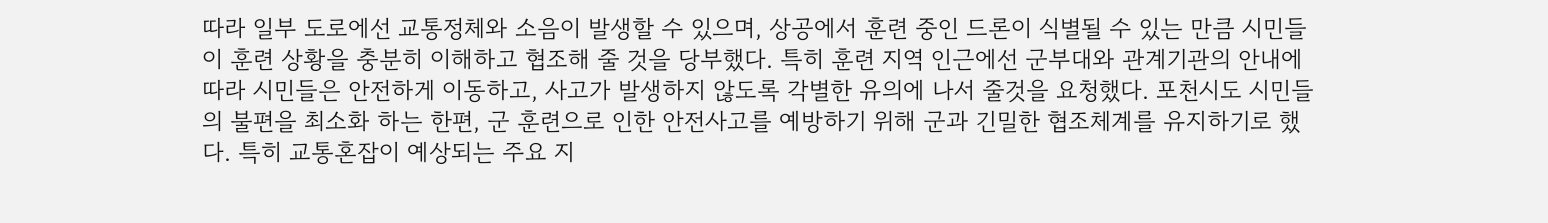따라 일부 도로에선 교통정체와 소음이 발생할 수 있으며, 상공에서 훈련 중인 드론이 식별될 수 있는 만큼 시민들이 훈련 상황을 충분히 이해하고 협조해 줄 것을 당부했다. 특히 훈련 지역 인근에선 군부대와 관계기관의 안내에 따라 시민들은 안전하게 이동하고, 사고가 발생하지 않도록 각별한 유의에 나서 줄것을 요청했다. 포천시도 시민들의 불편을 최소화 하는 한편, 군 훈련으로 인한 안전사고를 예방하기 위해 군과 긴밀한 협조체계를 유지하기로 했다. 특히 교통혼잡이 예상되는 주요 지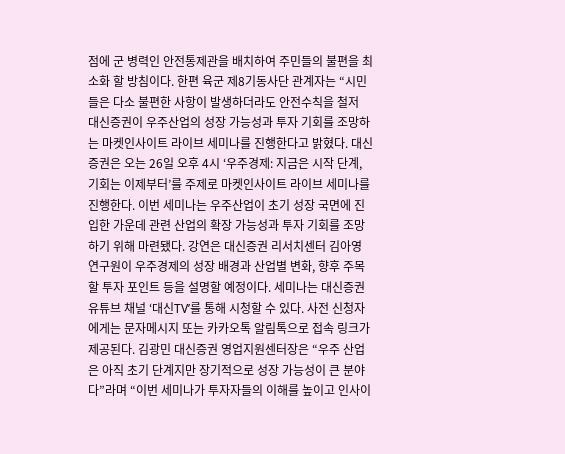점에 군 병력인 안전통제관을 배치하여 주민들의 불편을 최소화 할 방침이다. 한편 육군 제8기동사단 관계자는 “시민들은 다소 불편한 사항이 발생하더라도 안전수칙을 철저
대신증권이 우주산업의 성장 가능성과 투자 기회를 조망하는 마켓인사이트 라이브 세미나를 진행한다고 밝혔다. 대신증권은 오는 26일 오후 4시 ‘우주경제: 지금은 시작 단계, 기회는 이제부터’를 주제로 마켓인사이트 라이브 세미나를 진행한다. 이번 세미나는 우주산업이 초기 성장 국면에 진입한 가운데 관련 산업의 확장 가능성과 투자 기회를 조망하기 위해 마련됐다. 강연은 대신증권 리서치센터 김아영 연구원이 우주경제의 성장 배경과 산업별 변화, 향후 주목할 투자 포인트 등을 설명할 예정이다. 세미나는 대신증권 유튜브 채널 ‘대신TV’를 통해 시청할 수 있다. 사전 신청자에게는 문자메시지 또는 카카오톡 알림톡으로 접속 링크가 제공된다. 김광민 대신증권 영업지원센터장은 “우주 산업은 아직 초기 단계지만 장기적으로 성장 가능성이 큰 분야다”라며 “이번 세미나가 투자자들의 이해를 높이고 인사이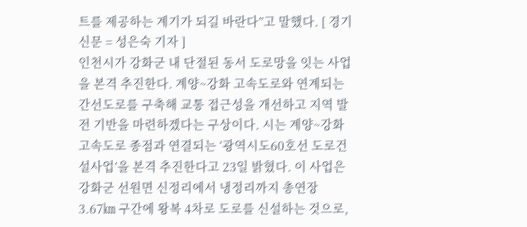트를 제공하는 계기가 되길 바란다”고 말했다. [ 경기신문 = 성은숙 기자 ]
인천시가 강화군 내 단절된 동서 도로망을 잇는 사업을 본격 추진한다. 계양~강화 고속도로와 연계되는 간선도로를 구축해 교통 접근성을 개선하고 지역 발전 기반을 마련하겠다는 구상이다. 시는 계양~강화 고속도로 종점과 연결되는 ‘광역시도60호선 도로건설사업’을 본격 추진한다고 23일 밝혔다. 이 사업은 강화군 선원면 신정리에서 냉정리까지 총연장 3.67㎞ 구간에 왕복 4차로 도로를 신설하는 것으로,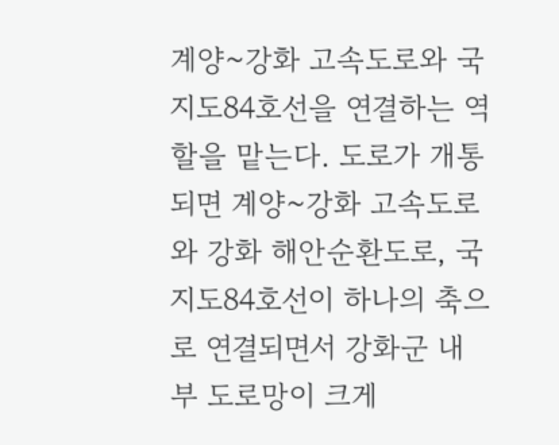계양~강화 고속도로와 국지도84호선을 연결하는 역할을 맡는다. 도로가 개통되면 계양~강화 고속도로와 강화 해안순환도로, 국지도84호선이 하나의 축으로 연결되면서 강화군 내부 도로망이 크게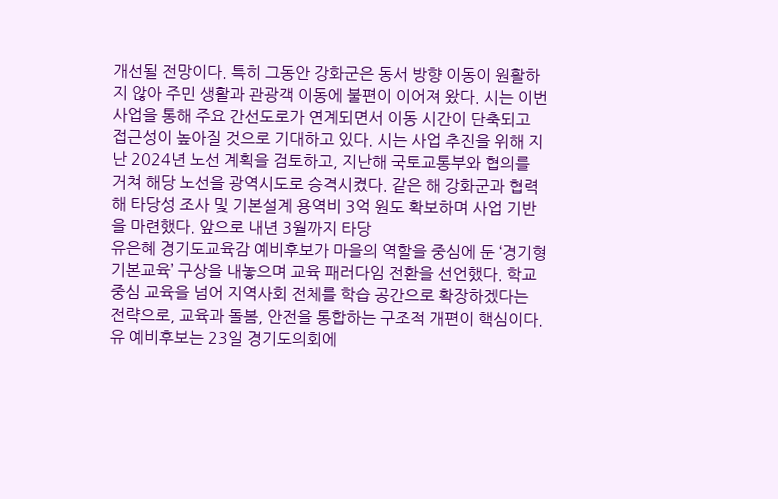개선될 전망이다. 특히 그동안 강화군은 동서 방향 이동이 원활하지 않아 주민 생활과 관광객 이동에 불편이 이어져 왔다. 시는 이번 사업을 통해 주요 간선도로가 연계되면서 이동 시간이 단축되고 접근성이 높아질 것으로 기대하고 있다. 시는 사업 추진을 위해 지난 2024년 노선 계획을 검토하고, 지난해 국토교통부와 협의를 거쳐 해당 노선을 광역시도로 승격시켰다. 같은 해 강화군과 협력해 타당성 조사 및 기본설계 용역비 3억 원도 확보하며 사업 기반을 마련했다. 앞으로 내년 3월까지 타당
유은혜 경기도교육감 예비후보가 마을의 역할을 중심에 둔 ‘경기형 기본교육’ 구상을 내놓으며 교육 패러다임 전환을 선언했다. 학교 중심 교육을 넘어 지역사회 전체를 학습 공간으로 확장하겠다는 전략으로, 교육과 돌봄, 안전을 통합하는 구조적 개편이 핵심이다. 유 예비후보는 23일 경기도의회에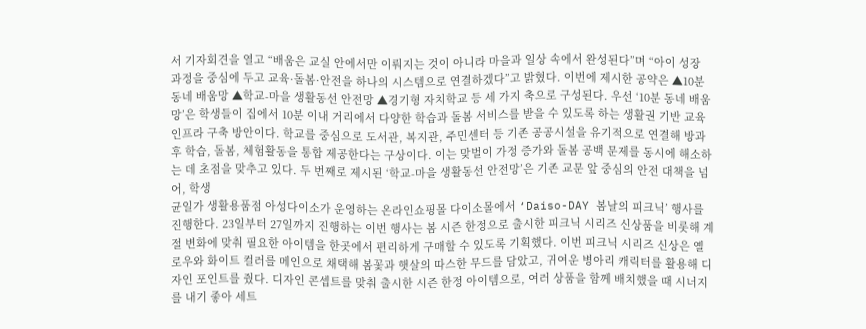서 기자회견을 열고 “배움은 교실 안에서만 이뤄지는 것이 아니라 마을과 일상 속에서 완성된다”며 “아이 성장 과정을 중심에 두고 교육·돌봄·안전을 하나의 시스템으로 연결하겠다”고 밝혔다. 이번에 제시한 공약은 ▲10분 동네 배움망 ▲학교-마을 생활동선 안전망 ▲경기형 자치학교 등 세 가지 축으로 구성된다. 우선 ‘10분 동네 배움망’은 학생들이 집에서 10분 이내 거리에서 다양한 학습과 돌봄 서비스를 받을 수 있도록 하는 생활권 기반 교육 인프라 구축 방안이다. 학교를 중심으로 도서관, 복지관, 주민센터 등 기존 공공시설을 유기적으로 연결해 방과후 학습, 돌봄, 체험활동을 통합 제공한다는 구상이다. 이는 맞벌이 가정 증가와 돌봄 공백 문제를 동시에 해소하는 데 초점을 맞추고 있다. 두 번째로 제시된 ‘학교-마을 생활동선 안전망’은 기존 교문 앞 중심의 안전 대책을 넘어, 학생
균일가 생활용품점 아성다이소가 운영하는 온라인쇼핑몰 다이소몰에서 ‘Daiso-DAY 봄날의 피크닉’ 행사를 진행한다. 23일부터 27일까지 진행하는 이번 행사는 봄 시즌 한정으로 출시한 피크닉 시리즈 신상품을 비롯해 계절 변화에 맞춰 필요한 아이템을 한곳에서 편리하게 구매할 수 있도록 기획했다. 이번 피크닉 시리즈 신상은 옐로우와 화이트 컬러를 메인으로 채택해 봄꽃과 햇살의 따스한 무드를 담았고, 귀여운 병아리 캐릭터를 활용해 디자인 포인트를 줬다. 디자인 콘셉트를 맞춰 출시한 시즌 한정 아이템으로, 여러 상품을 함께 배치했을 때 시너지를 내기 좋아 세트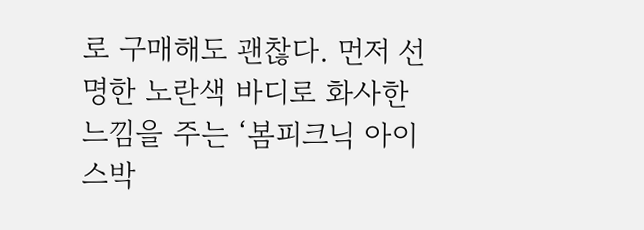로 구매해도 괜찮다. 먼저 선명한 노란색 바디로 화사한 느낌을 주는 ‘봄피크닉 아이스박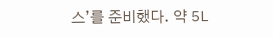스’를 준비했다. 약 5L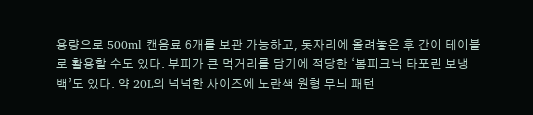용량으로 500ml 캔음료 6개를 보관 가능하고, 돗자리에 올려놓은 후 간이 테이블로 활용할 수도 있다. 부피가 큰 먹거리를 담기에 적당한 ‘봄피크닉 타포린 보냉백’도 있다. 약 20L의 넉넉한 사이즈에 노란색 원형 무늬 패턴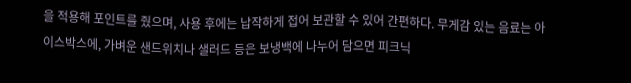을 적용해 포인트를 줬으며, 사용 후에는 납작하게 접어 보관할 수 있어 간편하다. 무게감 있는 음료는 아이스박스에, 가벼운 샌드위치나 샐러드 등은 보냉백에 나누어 담으면 피크닉